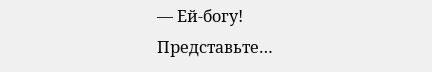— Ей-богу! Представьте…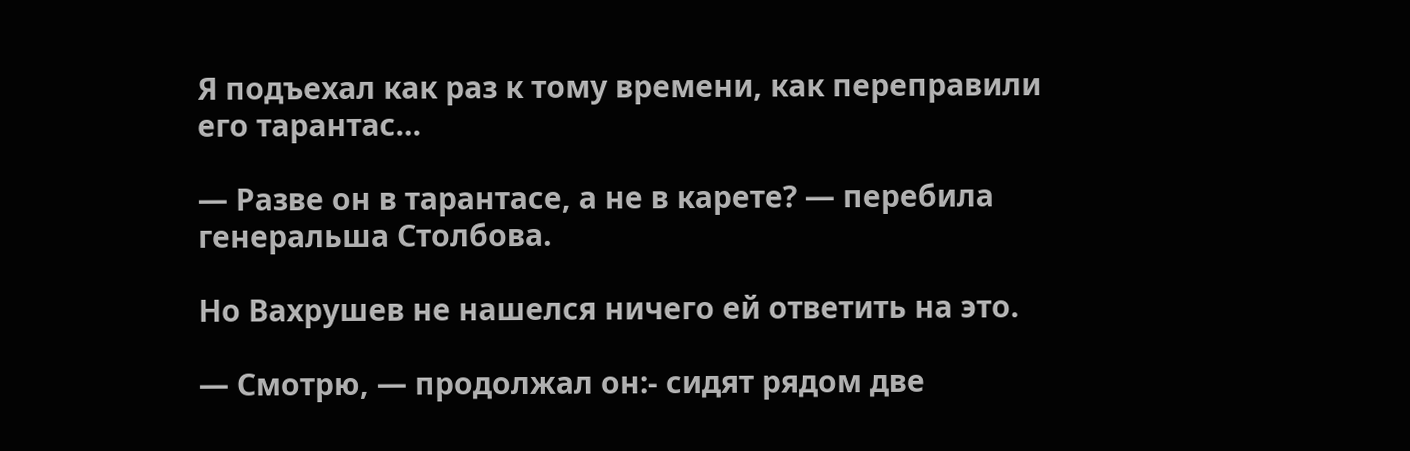Я подъехал как раз к тому времени, как переправили его тарантас…

— Разве он в тарантасе, а не в карете? — перебила генеральша Столбова.

Но Вахрушев не нашелся ничего ей ответить на это.

— Смотрю, — продолжал он:- сидят рядом две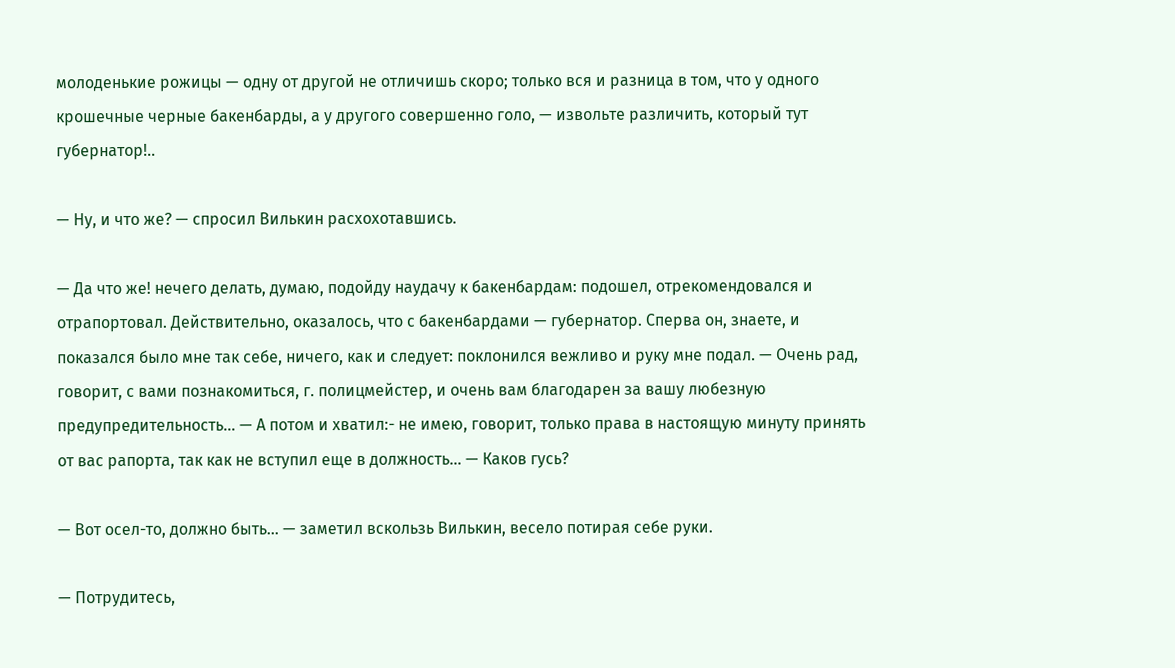молоденькие рожицы — одну от другой не отличишь скоро; только вся и разница в том, что у одного крошечные черные бакенбарды, а у другого совершенно голо, — извольте различить, который тут губернатор!..

— Ну, и что же? — спросил Вилькин расхохотавшись.

— Да что же! нечего делать, думаю, подойду наудачу к бакенбардам: подошел, отрекомендовался и отрапортовал. Действительно, оказалось, что с бакенбардами — губернатор. Сперва он, знаете, и показался было мне так себе, ничего, как и следует: поклонился вежливо и руку мне подал. — Очень рад, говорит, с вами познакомиться, г. полицмейстер, и очень вам благодарен за вашу любезную предупредительность… — А потом и хватил:- не имею, говорит, только права в настоящую минуту принять от вас рапорта, так как не вступил еще в должность… — Каков гусь?

— Вот осел-то, должно быть… — заметил вскользь Вилькин, весело потирая себе руки.

— Потрудитесь,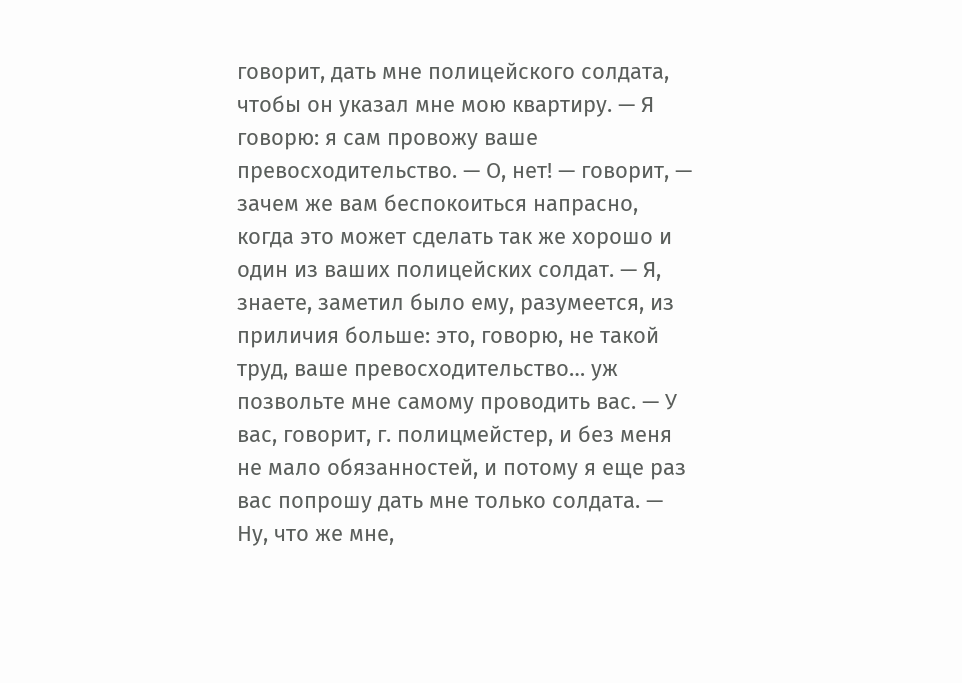говорит, дать мне полицейского солдата, чтобы он указал мне мою квартиру. — Я говорю: я сам провожу ваше превосходительство. — О, нет! — говорит, — зачем же вам беспокоиться напрасно, когда это может сделать так же хорошо и один из ваших полицейских солдат. — Я, знаете, заметил было ему, разумеется, из приличия больше: это, говорю, не такой труд, ваше превосходительство… уж позвольте мне самому проводить вас. — У вас, говорит, г. полицмейстер, и без меня не мало обязанностей, и потому я еще раз вас попрошу дать мне только солдата. — Ну, что же мне,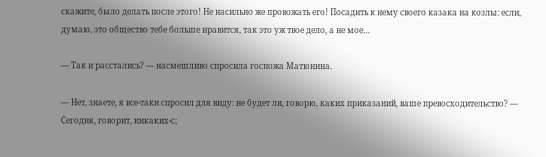скажите, было делать после этого! Не насильно же провожать его! Посадить к нему своего казака на козлы: если, думаю, это общество тебе больше нравится, так это уж твое дело, а не мое…

— Так и расстались? — насмешливо спросила госпожа Матюнина.

— Нет, знаете, я все-таки спросил для виду: не будет ли, говорю, каких приказаний, ваше превосходительство? — Сегодня, говорит, никаких-с;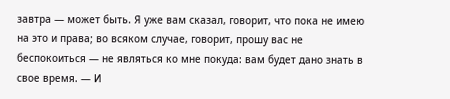завтра — может быть. Я уже вам сказал, говорит, что пока не имею на это и права; во всяком случае, говорит, прошу вас не беспокоиться — не являться ко мне покуда: вам будет дано знать в свое время. — И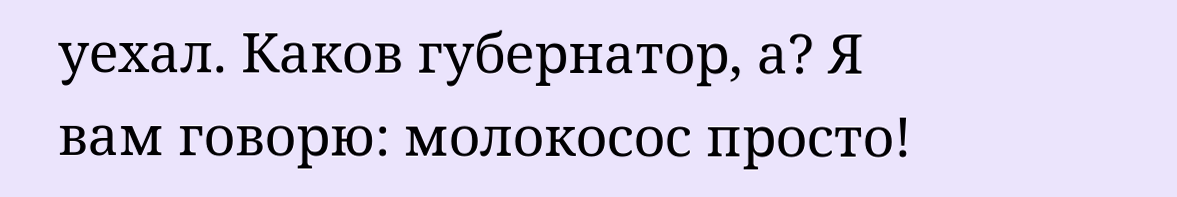уехал. Каков губернатор, а? Я вам говорю: молокосос просто!